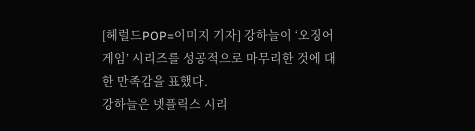[헤럴드POP=이미지 기자] 강하늘이 ‘오징어 게임’ 시리즈를 성공적으로 마무리한 것에 대한 만족감을 표했다.
강하늘은 넷플릭스 시리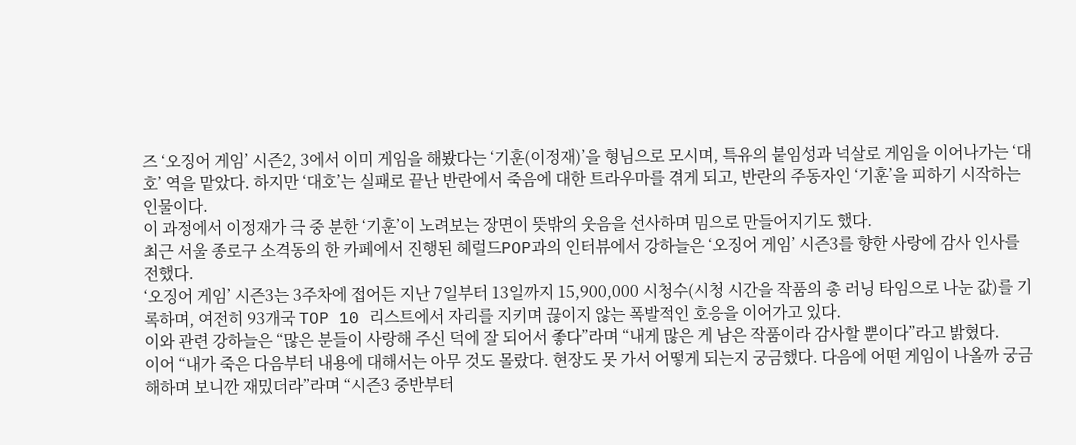즈 ‘오징어 게임’ 시즌2, 3에서 이미 게임을 해봤다는 ‘기훈(이정재)’을 형님으로 모시며, 특유의 붙임성과 넉살로 게임을 이어나가는 ‘대호’ 역을 맡았다. 하지만 ‘대호’는 실패로 끝난 반란에서 죽음에 대한 트라우마를 겪게 되고, 반란의 주동자인 ‘기훈’을 피하기 시작하는 인물이다.
이 과정에서 이정재가 극 중 분한 ‘기훈’이 노려보는 장면이 뜻밖의 웃음을 선사하며 밈으로 만들어지기도 했다.
최근 서울 종로구 소격동의 한 카페에서 진행된 헤럴드POP과의 인터뷰에서 강하늘은 ‘오징어 게임’ 시즌3를 향한 사랑에 감사 인사를 전했다.
‘오징어 게임’ 시즌3는 3주차에 접어든 지난 7일부터 13일까지 15,900,000 시청수(시청 시간을 작품의 총 러닝 타임으로 나눈 값)를 기록하며, 여전히 93개국 TOP 10 리스트에서 자리를 지키며 끊이지 않는 폭발적인 호응을 이어가고 있다.
이와 관련 강하늘은 “많은 분들이 사랑해 주신 덕에 잘 되어서 좋다”라며 “내게 많은 게 남은 작품이라 감사할 뿐이다”라고 밝혔다.
이어 “내가 죽은 다음부터 내용에 대해서는 아무 것도 몰랐다. 현장도 못 가서 어떻게 되는지 궁금했다. 다음에 어떤 게임이 나올까 궁금해하며 보니깐 재밌더라”라며 “시즌3 중반부터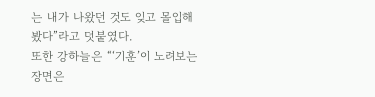는 내가 나왔던 것도 잊고 몰입해 봤다”라고 덧붙였다.
또한 강하늘은 “‘기훈’이 노려보는 장면은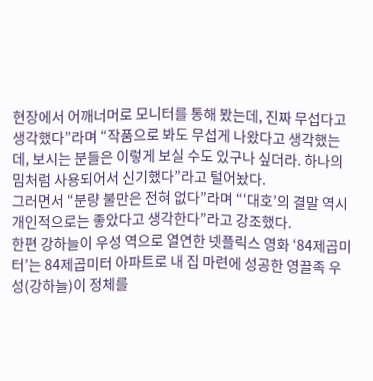현장에서 어깨너머로 모니터를 통해 봤는데, 진짜 무섭다고 생각했다”라며 “작품으로 봐도 무섭게 나왔다고 생각했는데, 보시는 분들은 이렇게 보실 수도 있구나 싶더라. 하나의 밈처럼 사용되어서 신기했다”라고 털어놨다.
그러면서 “분량 불만은 전혀 없다”라며 “‘대호’의 결말 역시 개인적으로는 좋았다고 생각한다”라고 강조했다.
한편 강하늘이 우성 역으로 열연한 넷플릭스 영화 ‘84제곱미터’는 84제곱미터 아파트로 내 집 마련에 성공한 영끌족 우성(강하늘)이 정체를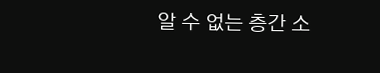알 수 없는 층간 소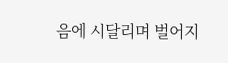음에 시달리며 벌어지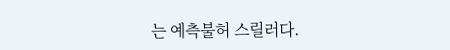는 예측불허 스릴러다.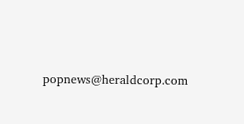popnews@heraldcorp.com